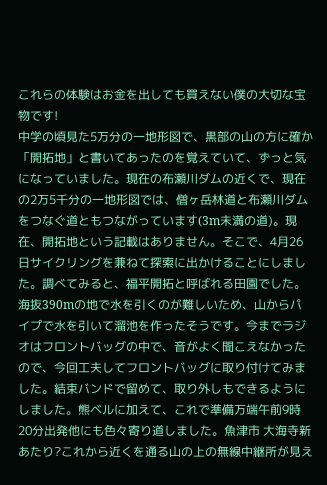これらの体験はお金を出しても買えない僕の大切な宝物です!
中学の頃見た5万分の一地形図で、黒部の山の方に確か「開拓地」と書いてあったのを覚えていて、ずっと気になっていました。現在の布瀬川ダムの近くで、現在の2万5千分の一地形図では、僧ヶ岳林道と布瀬川ダムをつなぐ道ともつながっています(3m未満の道)。現在、開拓地という記載はありません。そこで、4月26日サイクリングを兼ねて探索に出かけることにしました。調べてみると、福平開拓と呼ばれる田園でした。海抜390mの地で水を引くのが難しいため、山からパイプで水を引いて溜池を作ったそうです。今までラジオはフロントバッグの中で、音がよく聞こえなかったので、今回工夫してフロントバッグに取り付けてみました。結束バンドで留めて、取り外しもできるようにしました。熊ベルに加えて、これで準備万端午前9時20分出発他にも色々寄り道しました。魚津市 大海寺新あたり?これから近くを通る山の上の無線中継所が見え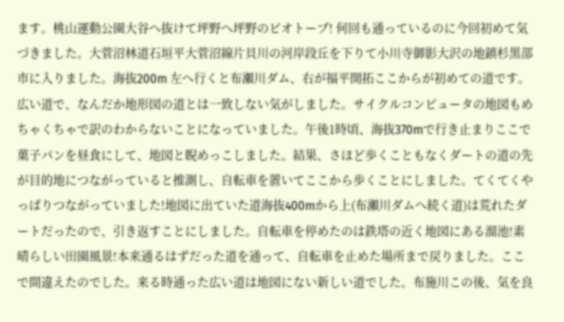ます。桃山運動公園大谷へ抜けて坪野へ坪野のビオトープ! 何回も通っているのに今回初めて気づきました。大菅沼林道石垣平大菅沼線片貝川の河岸段丘を下りて小川寺御影大沢の地鎮杉黒部市に入りました。海抜200m 左へ行くと布瀬川ダム、右が福平開拓ここからが初めての道です。広い道で、なんだか地形図の道とは一致しない気がしました。サイクルコンピュータの地図もめちゃくちゃで訳のわからないことになっていました。午後1時頃、海抜370mで行き止まりここで菓子パンを昼食にして、地図と睨めっこしました。結果、さほど歩くこともなくダートの道の先が目的地につながっていると推測し、自転車を置いてここから歩くことにしました。てくてくやっぱりつながっていました!地図に出ていた道海抜400mから上(布瀬川ダムへ続く道)は荒れたダートだったので、引き返すことにしました。自転車を停めたのは鉄塔の近く地図にある溜池!素晴らしい田園風景!本来通るはずだった道を通って、自転車を止めた場所まで戻りました。ここで間違えたのでした。来る時通った広い道は地図にない新しい道でした。布施川この後、気を良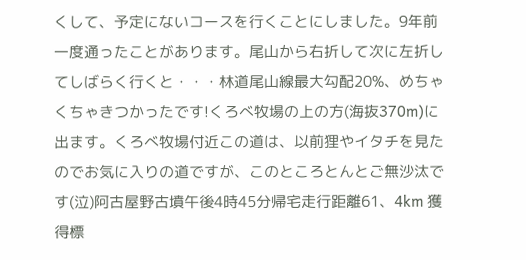くして、予定にないコースを行くことにしました。9年前一度通ったことがあります。尾山から右折して次に左折してしばらく行くと・・・林道尾山線最大勾配20%、めちゃくちゃきつかったです!くろべ牧場の上の方(海抜370m)に出ます。くろべ牧場付近この道は、以前狸やイタチを見たのでお気に入りの道ですが、このところとんとご無沙汰です(泣)阿古屋野古墳午後4時45分帰宅走行距離61、4km 獲得標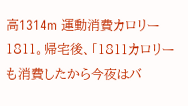高1314m 運動消費カロリー1811。帰宅後、「1811カロリーも消費したから今夜はバ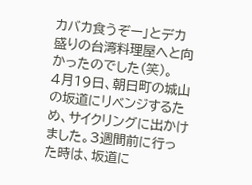カバカ食うぞー」とデカ盛りの台湾料理屋へと向かったのでした(笑)。
4月19日、朝日町の城山の坂道にリベンジするため、サイクリングに出かけました。3週間前に行った時は、坂道に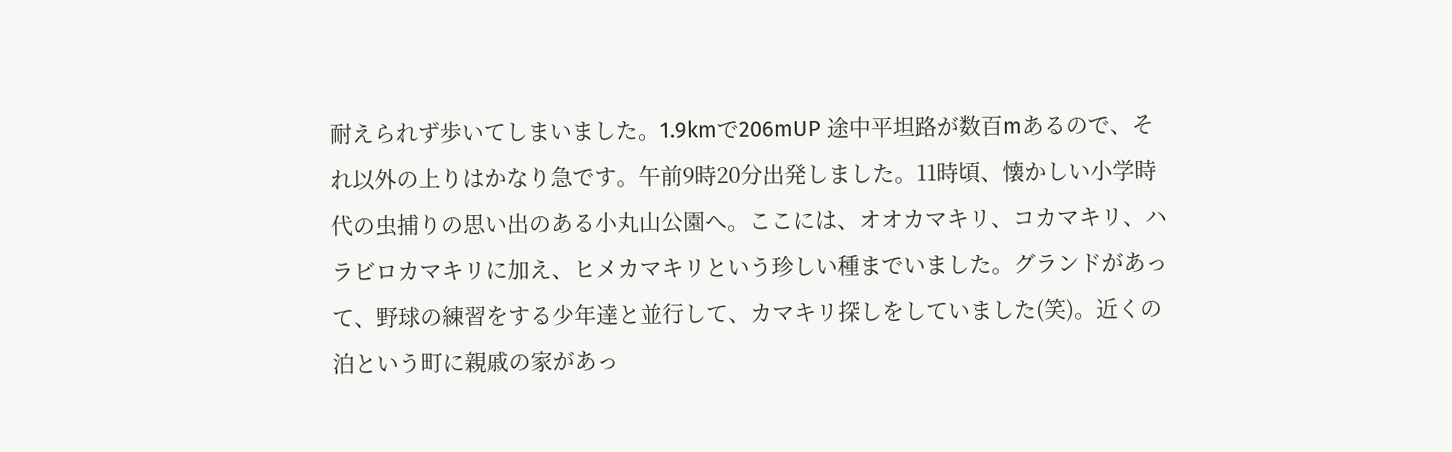耐えられず歩いてしまいました。1.9kmで206mUP 途中平坦路が数百mあるので、それ以外の上りはかなり急です。午前9時20分出発しました。11時頃、懐かしい小学時代の虫捕りの思い出のある小丸山公園へ。ここには、オオカマキリ、コカマキリ、ハラビロカマキリに加え、ヒメカマキリという珍しい種までいました。グランドがあって、野球の練習をする少年達と並行して、カマキリ探しをしていました(笑)。近くの泊という町に親戚の家があっ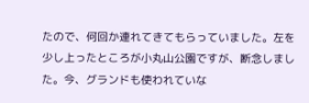たので、何回か連れてきてもらっていました。左を少し上ったところが小丸山公園ですが、断念しました。今、グランドも使われていな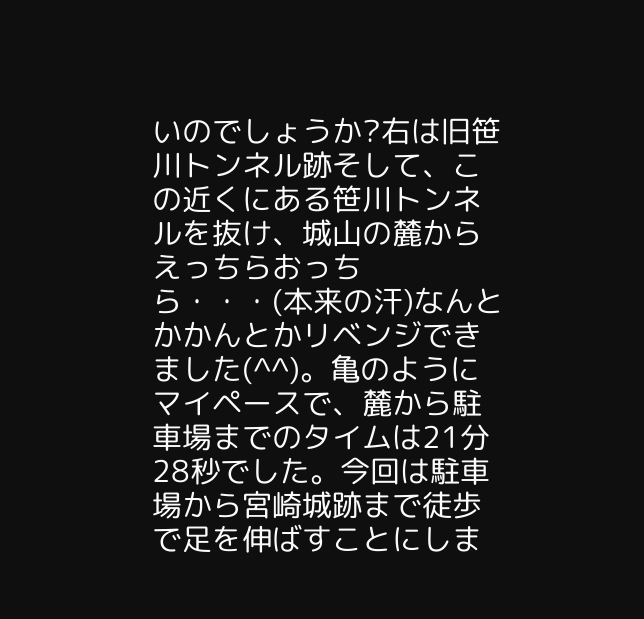いのでしょうか?右は旧笹川トンネル跡そして、この近くにある笹川トンネルを抜け、城山の麓からえっちらおっちら・・・(本来の汗)なんとかかんとかリベンジできました(^^)。亀のようにマイペースで、麓から駐車場までのタイムは21分28秒でした。今回は駐車場から宮崎城跡まで徒歩で足を伸ばすことにしま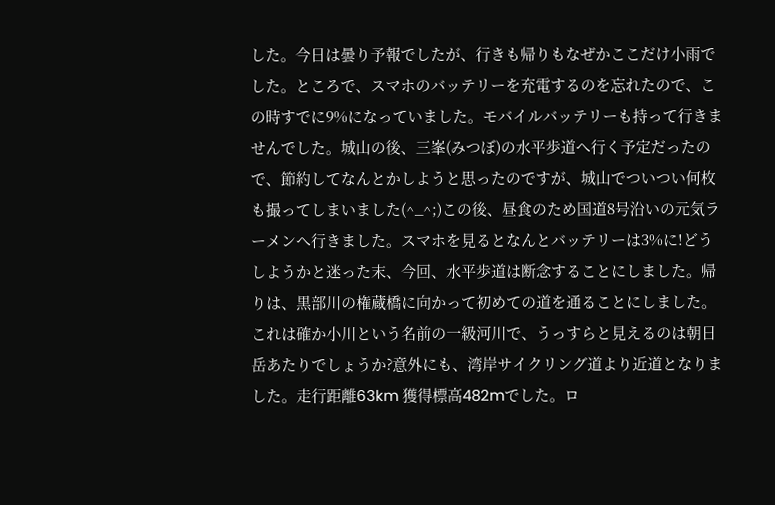した。今日は曇り予報でしたが、行きも帰りもなぜかここだけ小雨でした。ところで、スマホのバッテリーを充電するのを忘れたので、この時すでに9%になっていました。モバイルバッテリーも持って行きませんでした。城山の後、三峯(みつぼ)の水平歩道へ行く予定だったので、節約してなんとかしようと思ったのですが、城山でついつい何枚も撮ってしまいました(^_^;)この後、昼食のため国道8号沿いの元気ラーメンへ行きました。スマホを見るとなんとバッテリーは3%に!どうしようかと迷った末、今回、水平歩道は断念することにしました。帰りは、黒部川の権蔵橋に向かって初めての道を通ることにしました。これは確か小川という名前の一級河川で、うっすらと見えるのは朝日岳あたりでしょうか?意外にも、湾岸サイクリング道より近道となりました。走行距離63km 獲得標高482mでした。ロ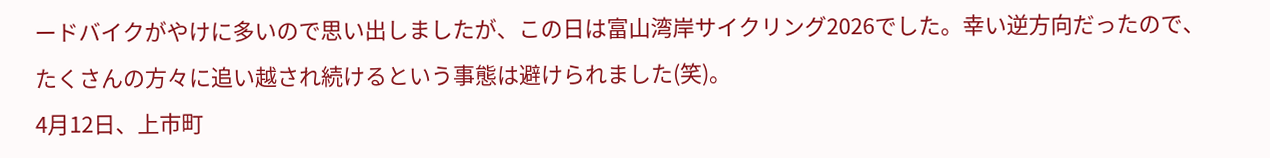ードバイクがやけに多いので思い出しましたが、この日は富山湾岸サイクリング2026でした。幸い逆方向だったので、たくさんの方々に追い越され続けるという事態は避けられました(笑)。
4月12日、上市町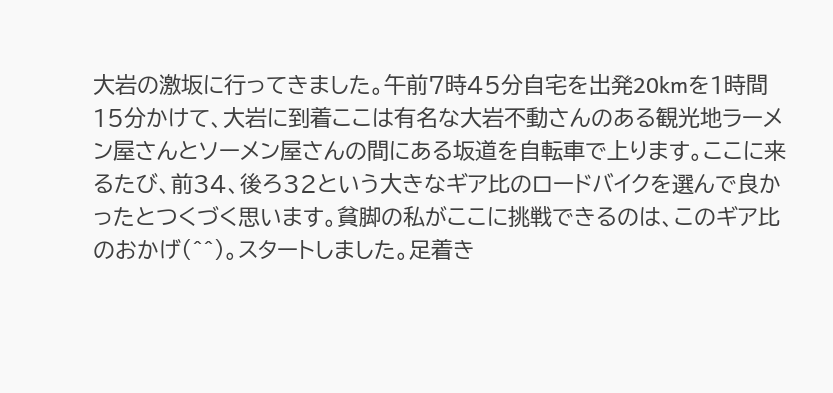大岩の激坂に行ってきました。午前7時45分自宅を出発20kmを1時間15分かけて、大岩に到着ここは有名な大岩不動さんのある観光地ラーメン屋さんとソーメン屋さんの間にある坂道を自転車で上ります。ここに来るたび、前34、後ろ32という大きなギア比のロードバイクを選んで良かったとつくづく思います。貧脚の私がここに挑戦できるのは、このギア比のおかげ(^^)。スタートしました。足着き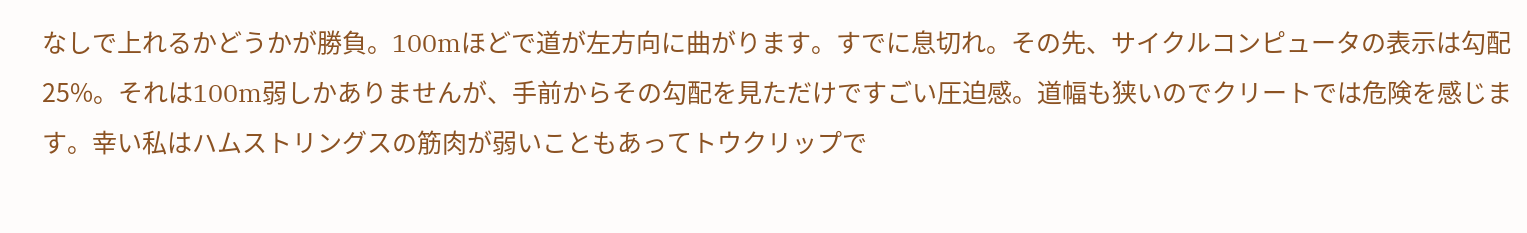なしで上れるかどうかが勝負。100mほどで道が左方向に曲がります。すでに息切れ。その先、サイクルコンピュータの表示は勾配25%。それは100m弱しかありませんが、手前からその勾配を見ただけですごい圧迫感。道幅も狭いのでクリートでは危険を感じます。幸い私はハムストリングスの筋肉が弱いこともあってトウクリップで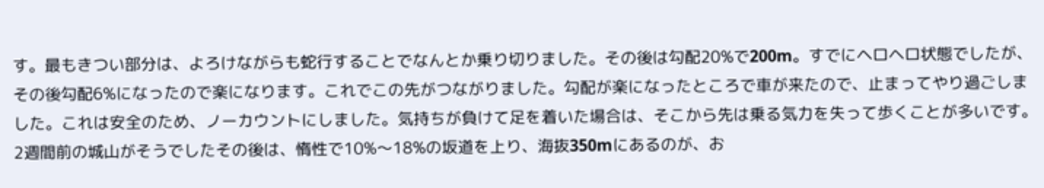す。最もきつい部分は、よろけながらも蛇行することでなんとか乗り切りました。その後は勾配20%で200m。すでにヘロヘロ状態でしたが、その後勾配6%になったので楽になります。これでこの先がつながりました。勾配が楽になったところで車が来たので、止まってやり過ごしました。これは安全のため、ノーカウントにしました。気持ちが負けて足を着いた場合は、そこから先は乗る気力を失って歩くことが多いです。2週間前の城山がそうでしたその後は、惰性で10%〜18%の坂道を上り、海抜350mにあるのが、お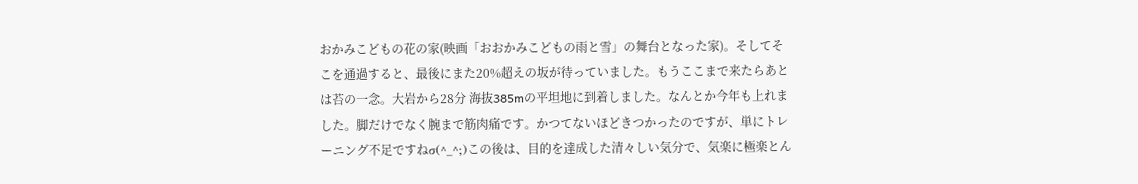おかみこどもの花の家(映画「おおかみこどもの雨と雪」の舞台となった家)。そしてそこを通過すると、最後にまた20%超えの坂が待っていました。もうここまで来たらあとは苔の一念。大岩から28分 海抜385mの平坦地に到着しました。なんとか今年も上れました。脚だけでなく腕まで筋肉痛です。かつてないほどきつかったのですが、単にトレーニング不足ですねσ(^_^;)この後は、目的を達成した清々しい気分で、気楽に極楽とん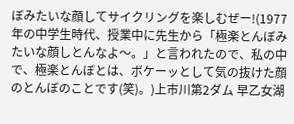ぼみたいな顔してサイクリングを楽しむぜー!(1977年の中学生時代、授業中に先生から「極楽とんぼみたいな顔しとんなよ〜。」と言われたので、私の中で、極楽とんぼとは、ボケーッとして気の抜けた顔のとんぼのことです(笑)。)上市川第2ダム 早乙女湖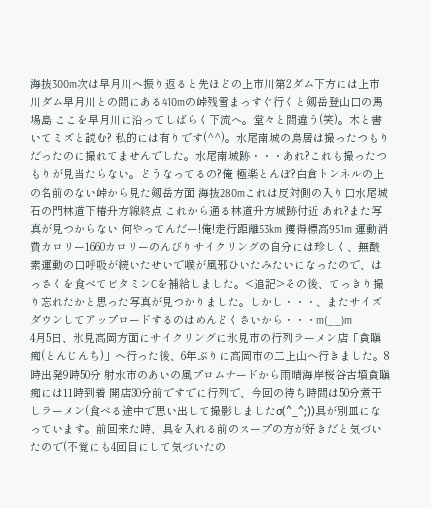海抜300m次は早月川へ振り返ると先ほどの上市川第2ダム下方には上市川ダム早月川との間にある410mの峠残雪まっすぐ行くと剱岳登山口の馬場島 ここを早月川に沿ってしばらく下流へ。堂々と間違う(笑)。木と書いてミズと読む? 私的には有りです(^^)。水尾南城の鳥居は撮ったつもりだったのに撮れてませんでした。水尾南城跡・・・あれ?これも撮ったつもりが見当たらない。どうなってるの?俺 極楽とんぼ?白倉トンネルの上の名前のない峠から見た剱岳方面 海抜280mこれは反対側の入り口水尾城石の門林道下椿升方線終点 これから通る林道升方城跡付近 あれ?また写真が見つからない 何やってんだー!俺!走行距離53km 獲得標高951m 運動消費カロリー1660カロリーのんびりサイクリングの自分には珍しく、無酸素運動の口呼吸が続いたせいで喉が風邪ひいたみたいになったので、はっさくを食べてビタミンCを補給しました。<追記>その後、てっきり撮り忘れたかと思った写真が見つかりました。しかし・・・、またサイズダウンしてアップロードするのはめんどくさいから・・・m(__)m
4月5日、氷見高岡方面にサイクリングに氷見市の行列ラーメン店「貪瞋痴(とんじんち)」へ行った後、6年ぶりに高岡市の二上山へ行きました。8時出発9時50分 射水市のあいの風プロムナードから雨晴海岸桜谷古墳貪瞋痴には11時到着 開店30分前ですでに行列で、今回の待ち時間は50分煮干しラーメン(食べる途中で思い出して撮影しましたσ(^_^;))具が別皿になっています。前回来た時、具を入れる前のスープの方が好きだと気づいたので(不覚にも4回目にして気づいたの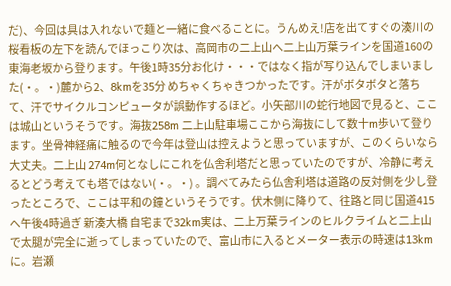だ)、今回は具は入れないで麺と一緒に食べることに。うんめえ!店を出てすぐの湊川の桜看板の左下を読んでほっこり次は、高岡市の二上山へ二上山万葉ラインを国道160の東海老坂から登ります。午後1時35分お化け・・・ではなく指が写り込んでしまいました(・。・)麓から2、8kmを35分 めちゃくちゃきつかったです。汗がボタボタと落ちて、汗でサイクルコンピュータが誤動作するほど。小矢部川の蛇行地図で見ると、ここは城山というそうです。海抜258m 二上山駐車場ここから海抜にして数十m歩いて登ります。坐骨神経痛に触るので今年は登山は控えようと思っていますが、このくらいなら大丈夫。二上山 274m何となしにこれを仏舎利塔だと思っていたのですが、冷静に考えるとどう考えても塔ではない(・。・) 。調べてみたら仏舎利塔は道路の反対側を少し登ったところで、ここは平和の鐘というそうです。伏木側に降りて、往路と同じ国道415へ午後4時過ぎ 新湊大橋 自宅まで32km実は、二上万葉ラインのヒルクライムと二上山で太腿が完全に逝ってしまっていたので、富山市に入るとメーター表示の時速は13kmに。岩瀬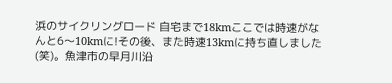浜のサイクリングロード 自宅まで18kmここでは時速がなんと6〜10kmに!その後、また時速13kmに持ち直しました(笑)。魚津市の早月川沿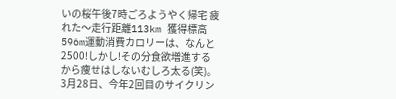いの桜午後7時ごろようやく帰宅 疲れた〜走行距離113km 獲得標高596m運動消費カロリーは、なんと2500!しかし!その分食欲増進するから痩せはしないむしろ太る(笑)。
3月28日、今年2回目のサイクリン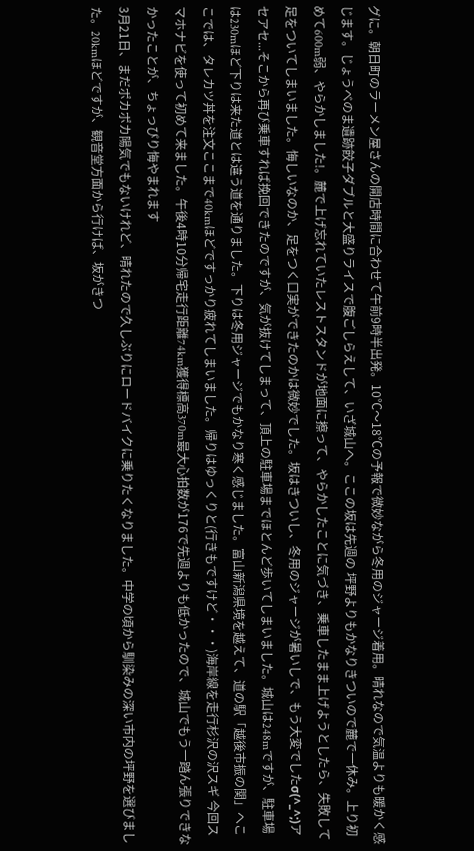グに。朝日町のラーメン屋さんの開店時間に合わせて午前9時半出発。10℃〜18℃の予報で微妙ながら冬用のジャージ着用。晴れなので気温よりも暖かく感じます。じょうべのま遺跡餃子ダブルと大盛りライスで腹ごしらえして、いざ城山へ。ここの坂は先週の 坪野よりもかなりきついので麓で一休み。上り初めて600m弱、やらかしました!。麓で上げ忘れていたレストスタンドが地面に擦って、やらかしたことに気づき、乗車したまま上げようとしたら、失敗して足をついてしまいました。悔しいなのか、足をつく口実ができたのかは微妙でした。坂はきついし、冬用のジャージが暑いしで、もう大変でしたσ(^_^;)アセアセ...そこから再び乗車すれば挽回できたのですが、気が抜けてしまって、頂上の駐車場までほとんど歩いてしまいました。城山は248mですが、駐車場は230mほど下りは来た道とは違う道を通りました。下りは冬用ジャージでもかなり寒く感じました。富山新潟県境を越えて、道の駅「越後市振の関」へここでは、タレカツ丼を注文ここまで40kmほどですっかり疲れてしまいました。帰りはゆっくりと(行きもですけど・・・)海岸線を走行杉沢の沢スギ 今回スマホナビを使って初めて来ました。午後4時10分帰宅走行距離74km獲得標高370m最大心拍数が176で先週よりも低かったので、城山でもう一踏ん張りできなかったことが、ちょっぴり悔やまれます
3月21日、まだポカポカ陽気でもないけれど、晴れたので久しぶりにロードバイクに乗りたくなりました。中学の頃から馴染みの深い市内の坪野を選びました。20kmほどですが、観音堂方面から行けば、坂がきつ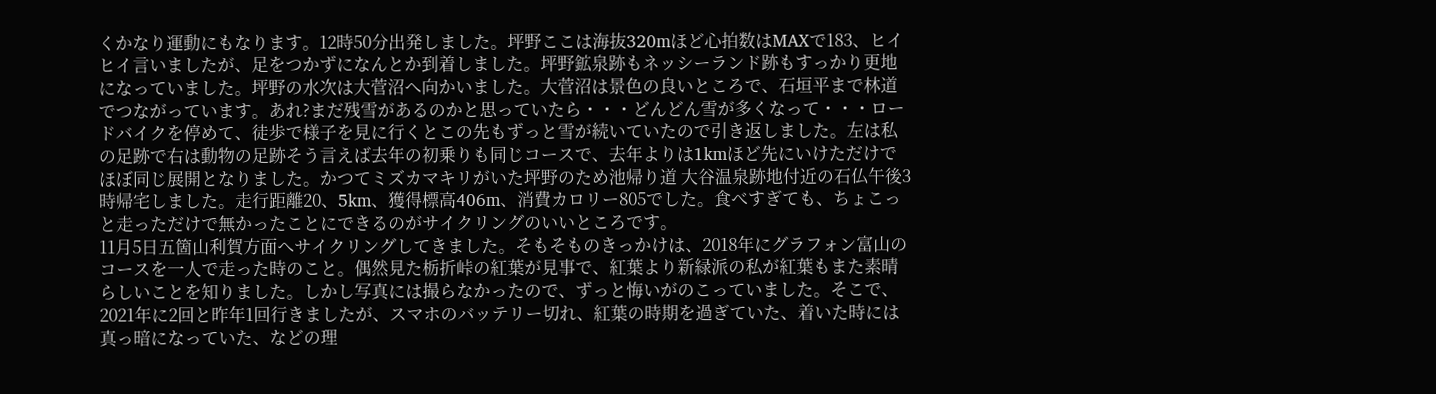くかなり運動にもなります。12時50分出発しました。坪野ここは海抜320mほど心拍数はMAXで183、ヒイヒイ言いましたが、足をつかずになんとか到着しました。坪野鉱泉跡もネッシーランド跡もすっかり更地になっていました。坪野の水次は大菅沼へ向かいました。大菅沼は景色の良いところで、石垣平まで林道でつながっています。あれ?まだ残雪があるのかと思っていたら・・・どんどん雪が多くなって・・・ロードバイクを停めて、徒歩で様子を見に行くとこの先もずっと雪が続いていたので引き返しました。左は私の足跡で右は動物の足跡そう言えば去年の初乗りも同じコースで、去年よりは1kmほど先にいけただけでほぼ同じ展開となりました。かつてミズカマキリがいた坪野のため池帰り道 大谷温泉跡地付近の石仏午後3時帰宅しました。走行距離20、5km、獲得標高406m、消費カロリー805でした。食べすぎても、ちょこっと走っただけで無かったことにできるのがサイクリングのいいところです。
11月5日五箇山利賀方面へサイクリングしてきました。そもそものきっかけは、2018年にグラフォン富山のコースを一人で走った時のこと。偶然見た栃折峠の紅葉が見事で、紅葉より新緑派の私が紅葉もまた素晴らしいことを知りました。しかし写真には撮らなかったので、ずっと悔いがのこっていました。そこで、2021年に2回と昨年1回行きましたが、スマホのバッテリー切れ、紅葉の時期を過ぎていた、着いた時には真っ暗になっていた、などの理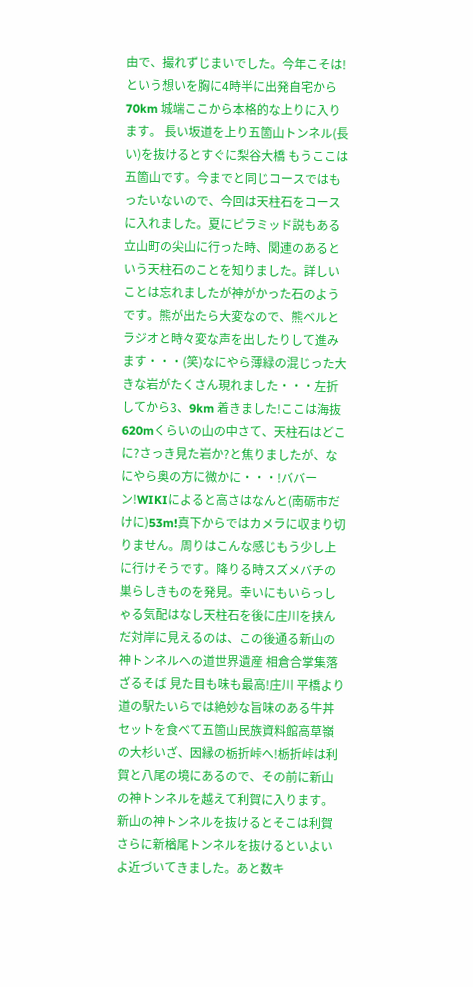由で、撮れずじまいでした。今年こそは!という想いを胸に4時半に出発自宅から70km 城端ここから本格的な上りに入ります。 長い坂道を上り五箇山トンネル(長い)を抜けるとすぐに梨谷大橋 もうここは五箇山です。今までと同じコースではもったいないので、今回は天柱石をコースに入れました。夏にピラミッド説もある立山町の尖山に行った時、関連のあるという天柱石のことを知りました。詳しいことは忘れましたが神がかった石のようです。熊が出たら大変なので、熊ベルとラジオと時々変な声を出したりして進みます・・・(笑)なにやら薄緑の混じった大きな岩がたくさん現れました・・・左折してから3、9km 着きました!ここは海抜620mくらいの山の中さて、天柱石はどこに?さっき見た岩か?と焦りましたが、なにやら奥の方に微かに・・・!ババーン!WIKIによると高さはなんと(南砺市だけに)53m!真下からではカメラに収まり切りません。周りはこんな感じもう少し上に行けそうです。降りる時スズメバチの巣らしきものを発見。幸いにもいらっしゃる気配はなし天柱石を後に庄川を挟んだ対岸に見えるのは、この後通る新山の神トンネルへの道世界遺産 相倉合掌集落ざるそば 見た目も味も最高!庄川 平橋より道の駅たいらでは絶妙な旨味のある牛丼セットを食べて五箇山民族資料館高草嶺の大杉いざ、因縁の栃折峠へ!栃折峠は利賀と八尾の境にあるので、その前に新山の神トンネルを越えて利賀に入ります。新山の神トンネルを抜けるとそこは利賀さらに新楢尾トンネルを抜けるといよいよ近づいてきました。あと数キ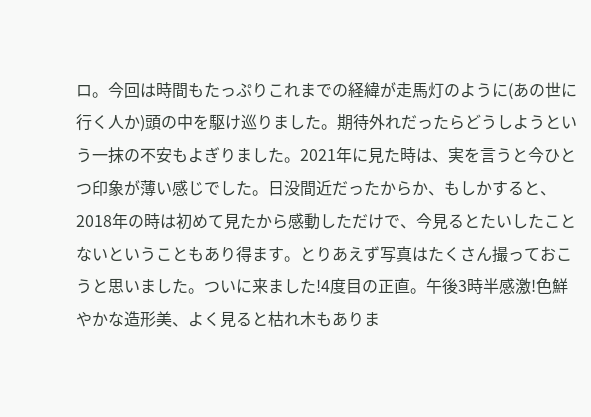ロ。今回は時間もたっぷりこれまでの経緯が走馬灯のように(あの世に行く人か)頭の中を駆け巡りました。期待外れだったらどうしようという一抹の不安もよぎりました。2021年に見た時は、実を言うと今ひとつ印象が薄い感じでした。日没間近だったからか、もしかすると、2018年の時は初めて見たから感動しただけで、今見るとたいしたことないということもあり得ます。とりあえず写真はたくさん撮っておこうと思いました。ついに来ました!4度目の正直。午後3時半感激!色鮮やかな造形美、よく見ると枯れ木もありま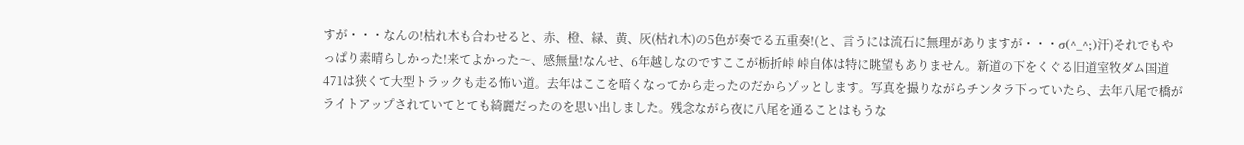すが・・・なんの!枯れ木も合わせると、赤、橙、緑、黄、灰(枯れ木)の5色が奏でる五重奏!(と、言うには流石に無理がありますが・・・σ(^_^;)汗)それでもやっぱり素晴らしかった!来てよかった〜、感無量!なんせ、6年越しなのですここが栃折峠 峠自体は特に眺望もありません。新道の下をくぐる旧道室牧ダム国道471は狭くて大型トラックも走る怖い道。去年はここを暗くなってから走ったのだからゾッとします。写真を撮りながらチンタラ下っていたら、去年八尾で橋がライトアップされていてとても綺麗だったのを思い出しました。残念ながら夜に八尾を通ることはもうな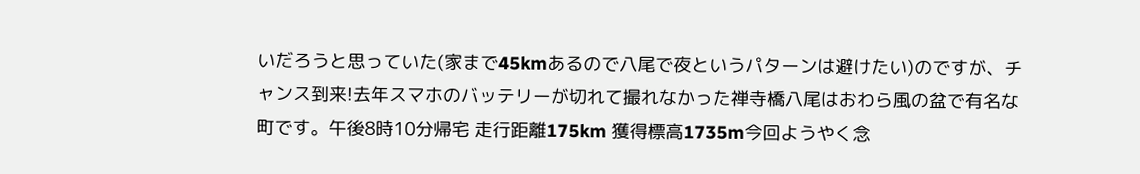いだろうと思っていた(家まで45kmあるので八尾で夜というパターンは避けたい)のですが、チャンス到来!去年スマホのバッテリーが切れて撮れなかった禅寺橋八尾はおわら風の盆で有名な町です。午後8時10分帰宅 走行距離175km 獲得標高1735m今回ようやく念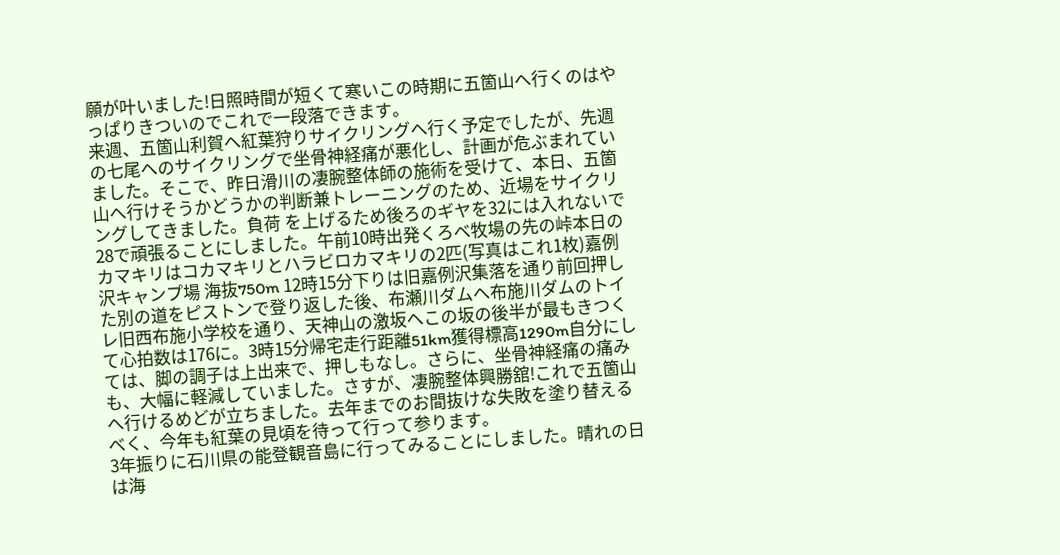願が叶いました!日照時間が短くて寒いこの時期に五箇山へ行くのはやっぱりきついのでこれで一段落できます。
来週、五箇山利賀へ紅葉狩りサイクリングへ行く予定でしたが、先週の七尾へのサイクリングで坐骨神経痛が悪化し、計画が危ぶまれていました。そこで、昨日滑川の凄腕整体師の施術を受けて、本日、五箇山へ行けそうかどうかの判断兼トレーニングのため、近場をサイクリングしてきました。負荷 を上げるため後ろのギヤを32には入れないで28で頑張ることにしました。午前10時出発くろべ牧場の先の峠本日のカマキリはコカマキリとハラビロカマキリの2匹(写真はこれ1枚)嘉例沢キャンプ場 海抜750m 12時15分下りは旧嘉例沢集落を通り前回押した別の道をピストンで登り返した後、布瀬川ダムへ布施川ダムのトイレ旧西布施小学校を通り、天神山の激坂へこの坂の後半が最もきつくて心拍数は176に。3時15分帰宅走行距離51km獲得標高1290m自分にしては、脚の調子は上出来で、押しもなし。さらに、坐骨神経痛の痛みも、大幅に軽減していました。さすが、凄腕整体興勝舘!これで五箇山へ行けるめどが立ちました。去年までのお間抜けな失敗を塗り替えるべく、今年も紅葉の見頃を待って行って参ります。
3年振りに石川県の能登観音島に行ってみることにしました。晴れの日は海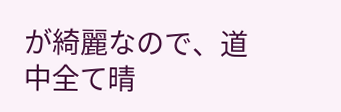が綺麗なので、道中全て晴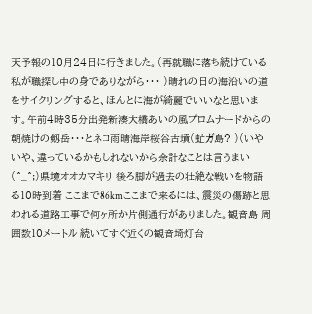天予報の10月24日に行きました。(再就職に落ち続けている私が職探し中の身でありながら・・・ )晴れの日の海沿いの道をサイクリングすると、ほんとに海が綺麗でいいなと思います。午前4時35分出発新湊大橋あいの風プロムナードからの朝焼けの剱岳・・・とネコ雨晴海岸桜谷古墳(虻ガ島? )(いやいや、違っているかもしれないから余計なことは言うまい(^_^;)県境オオカマキリ 後ろ脚が過去の壮絶な戦いを物語る10時到着 ここまで86kmここまで来るには、震災の傷跡と思われる道路工事で何ヶ所か片側通行がありました。観音島 周囲数10メートル 続いてすぐ近くの観音埼灯台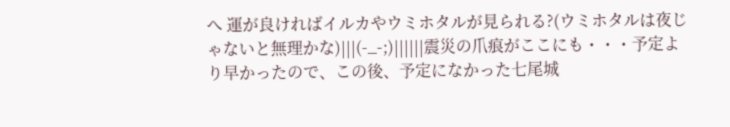へ 運が良ければイルカやウミホタルが見られる?(ウミホタルは夜じゃないと無理かな)|||(-_-;)||||||震災の爪痕がここにも・・・予定より早かったので、この後、予定になかった七尾城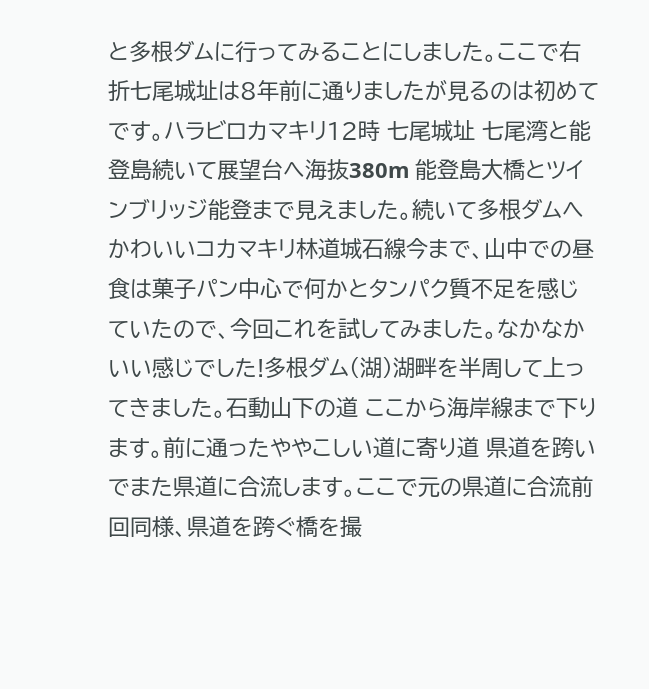と多根ダムに行ってみることにしました。ここで右折七尾城址は8年前に通りましたが見るのは初めてです。ハラビロカマキリ12時 七尾城址 七尾湾と能登島続いて展望台へ海抜380m 能登島大橋とツインブリッジ能登まで見えました。続いて多根ダムへかわいいコカマキリ林道城石線今まで、山中での昼食は菓子パン中心で何かとタンパク質不足を感じていたので、今回これを試してみました。なかなかいい感じでした!多根ダム(湖)湖畔を半周して上ってきました。石動山下の道 ここから海岸線まで下ります。前に通ったややこしい道に寄り道 県道を跨いでまた県道に合流します。ここで元の県道に合流前回同様、県道を跨ぐ橋を撮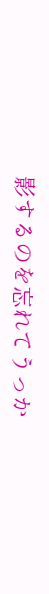影するのを忘れてうっか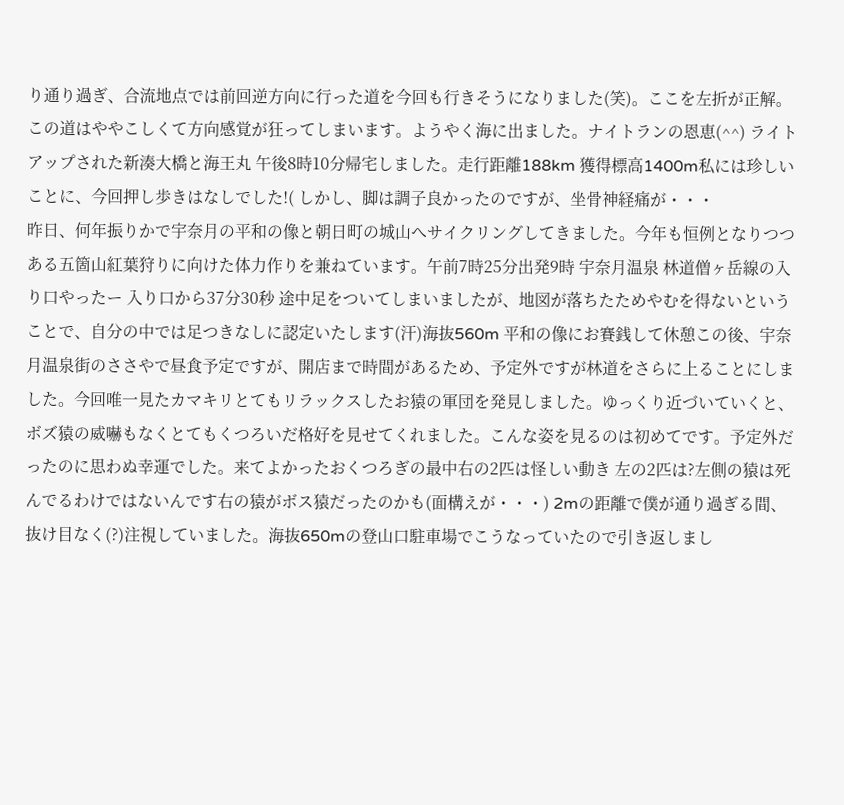り通り過ぎ、合流地点では前回逆方向に行った道を今回も行きそうになりました(笑)。ここを左折が正解。この道はややこしくて方向感覚が狂ってしまいます。ようやく海に出ました。ナイトランの恩恵(^^) ライトアップされた新湊大橋と海王丸 午後8時10分帰宅しました。走行距離188km 獲得標高1400m私には珍しいことに、今回押し歩きはなしでした!( しかし、脚は調子良かったのですが、坐骨神経痛が・・・
昨日、何年振りかで宇奈月の平和の像と朝日町の城山へサイクリングしてきました。今年も恒例となりつつある五箇山紅葉狩りに向けた体力作りを兼ねています。午前7時25分出発9時 宇奈月温泉 林道僧ヶ岳線の入り口やったー 入り口から37分30秒 途中足をついてしまいましたが、地図が落ちたためやむを得ないということで、自分の中では足つきなしに認定いたします(汗)海抜560m 平和の像にお賽銭して休憩この後、宇奈月温泉街のささやで昼食予定ですが、開店まで時間があるため、予定外ですが林道をさらに上ることにしました。今回唯一見たカマキリとてもリラックスしたお猿の軍団を発見しました。ゆっくり近づいていくと、ボズ猿の威嚇もなくとてもくつろいだ格好を見せてくれました。こんな姿を見るのは初めてです。予定外だったのに思わぬ幸運でした。来てよかったおくつろぎの最中右の2匹は怪しい動き 左の2匹は?左側の猿は死んでるわけではないんです右の猿がボス猿だったのかも(面構えが・・・) 2mの距離で僕が通り過ぎる間、抜け目なく(?)注視していました。海抜650mの登山口駐車場でこうなっていたので引き返しまし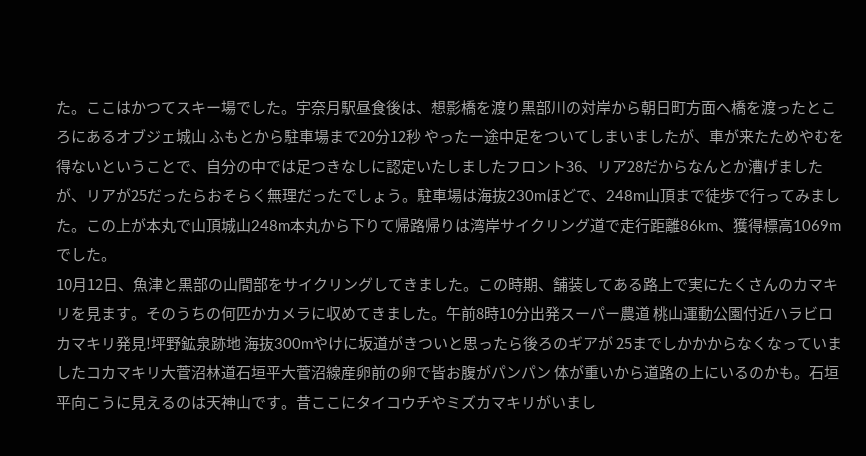た。ここはかつてスキー場でした。宇奈月駅昼食後は、想影橋を渡り黒部川の対岸から朝日町方面へ橋を渡ったところにあるオブジェ城山 ふもとから駐車場まで20分12秒 やったー途中足をついてしまいましたが、車が来たためやむを得ないということで、自分の中では足つきなしに認定いたしましたフロント36、リア28だからなんとか漕げましたが、リアが25だったらおそらく無理だったでしょう。駐車場は海抜230mほどで、248m山頂まで徒歩で行ってみました。この上が本丸で山頂城山248m本丸から下りて帰路帰りは湾岸サイクリング道で走行距離86km、獲得標高1069mでした。
10月12日、魚津と黒部の山間部をサイクリングしてきました。この時期、舗装してある路上で実にたくさんのカマキリを見ます。そのうちの何匹かカメラに収めてきました。午前8時10分出発スーパー農道 桃山運動公園付近ハラビロカマキリ発見!坪野鉱泉跡地 海抜300mやけに坂道がきついと思ったら後ろのギアが 25までしかかからなくなっていましたコカマキリ大菅沼林道石垣平大菅沼線産卵前の卵で皆お腹がパンパン 体が重いから道路の上にいるのかも。石垣平向こうに見えるのは天神山です。昔ここにタイコウチやミズカマキリがいまし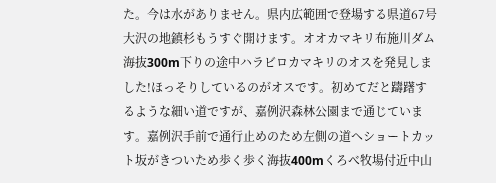た。今は水がありません。県内広範囲で登場する県道67号大沢の地鎮杉もうすぐ開けます。オオカマキリ布施川ダム 海抜300m下りの途中ハラビロカマキリのオスを発見しました!ほっそりしているのがオスです。初めてだと躊躇するような細い道ですが、嘉例沢森林公園まで通じています。嘉例沢手前で通行止めのため左側の道へショートカット坂がきついため歩く歩く海抜400mくろべ牧場付近中山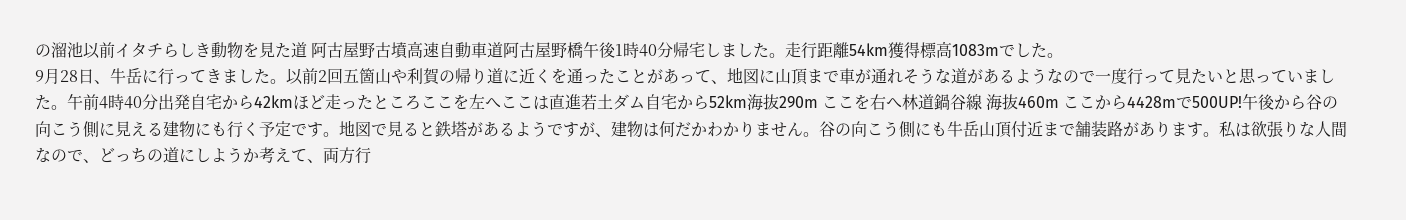の溜池以前イタチらしき動物を見た道 阿古屋野古墳高速自動車道阿古屋野橋午後1時40分帰宅しました。走行距離54km獲得標高1083mでした。
9月28日、牛岳に行ってきました。以前2回五箇山や利賀の帰り道に近くを通ったことがあって、地図に山頂まで車が通れそうな道があるようなので一度行って見たいと思っていました。午前4時40分出発自宅から42kmほど走ったところここを左へここは直進若土ダム自宅から52km海抜290m ここを右へ林道鍋谷線 海抜460m ここから4428mで500UP!午後から谷の向こう側に見える建物にも行く予定です。地図で見ると鉄塔があるようですが、建物は何だかわかりません。谷の向こう側にも牛岳山頂付近まで舗装路があります。私は欲張りな人間なので、どっちの道にしようか考えて、両方行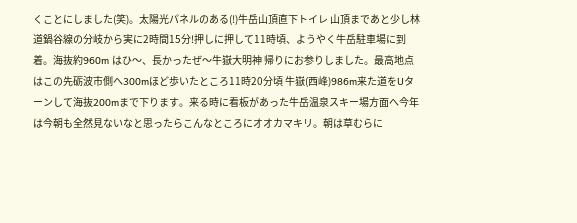くことにしました(笑)。太陽光パネルのある(!)牛岳山頂直下トイレ 山頂まであと少し林道鍋谷線の分岐から実に2時間15分!押しに押して11時頃、ようやく牛岳駐車場に到着。海抜約960m はひ〜、長かったぜ〜牛嶽大明神 帰りにお参りしました。最高地点はこの先砺波市側へ300mほど歩いたところ11時20分頃 牛嶽(西峰)986m来た道をUターンして海抜200mまで下ります。来る時に看板があった牛岳温泉スキー場方面へ今年は今朝も全然見ないなと思ったらこんなところにオオカマキリ。朝は草むらに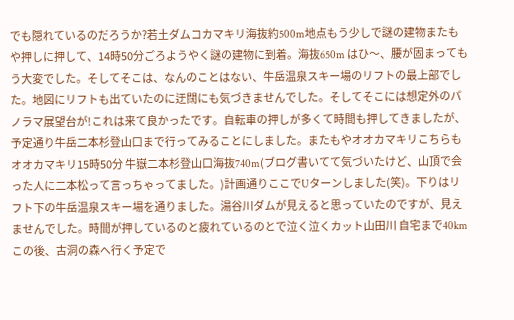でも隠れているのだろうか?若土ダムコカマキリ海抜約500m地点もう少しで謎の建物またもや押しに押して、14時50分ごろようやく謎の建物に到着。海抜650m はひ〜、腰が固まってもう大変でした。そしてそこは、なんのことはない、牛岳温泉スキー場のリフトの最上部でした。地図にリフトも出ていたのに迂闊にも気づきませんでした。そしてそこには想定外のパノラマ展望台が!これは来て良かったです。自転車の押しが多くて時間も押してきましたが、予定通り牛岳二本杉登山口まで行ってみることにしました。またもやオオカマキリこちらもオオカマキリ15時50分 牛嶽二本杉登山口海抜740m(ブログ書いてて気づいたけど、山頂で会った人に二本松って言っちゃってました。)計画通りここでUターンしました(笑)。下りはリフト下の牛岳温泉スキー場を通りました。湯谷川ダムが見えると思っていたのですが、見えませんでした。時間が押しているのと疲れているのとで泣く泣くカット山田川 自宅まで40kmこの後、古洞の森へ行く予定で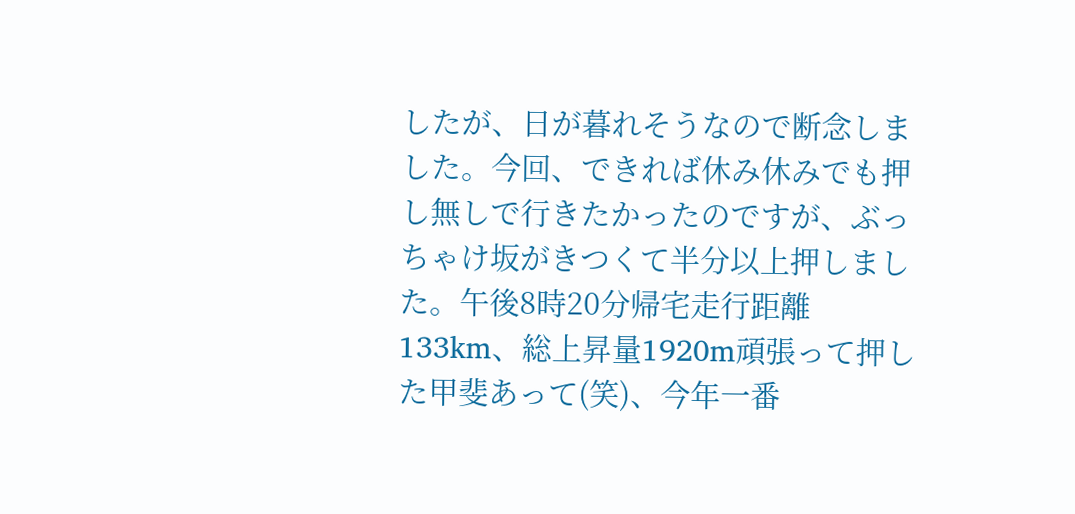したが、日が暮れそうなので断念しました。今回、できれば休み休みでも押し無しで行きたかったのですが、ぶっちゃけ坂がきつくて半分以上押しました。午後8時20分帰宅走行距離133km、総上昇量1920m頑張って押した甲斐あって(笑)、今年一番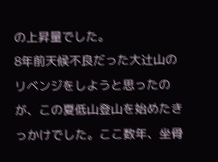の上昇量でした。
8年前天候不良だった大辻山のリベンジをしようと思ったのが、この夏低山登山を始めたきっかけでした。ここ数年、坐骨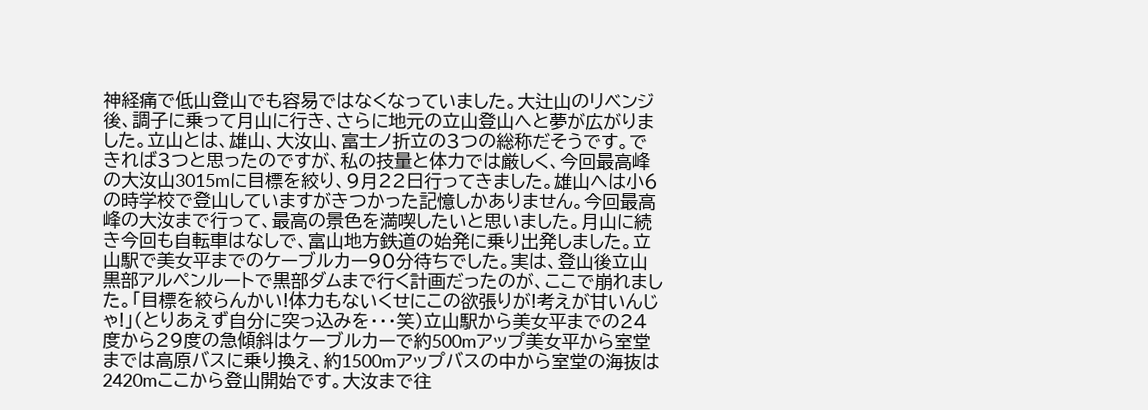神経痛で低山登山でも容易ではなくなっていました。大辻山のリベンジ後、調子に乗って月山に行き、さらに地元の立山登山へと夢が広がりました。立山とは、雄山、大汝山、富士ノ折立の3つの総称だそうです。できれば3つと思ったのですが、私の技量と体力では厳しく、今回最高峰の大汝山3015mに目標を絞り、9月22日行ってきました。雄山へは小6の時学校で登山していますがきつかった記憶しかありません。今回最高峰の大汝まで行って、最高の景色を満喫したいと思いました。月山に続き今回も自転車はなしで、富山地方鉄道の始発に乗り出発しました。立山駅で美女平までのケーブルカー90分待ちでした。実は、登山後立山黒部アルペンルートで黒部ダムまで行く計画だったのが、ここで崩れました。「目標を絞らんかい!体力もないくせにこの欲張りが!考えが甘いんじゃ!」(とりあえず自分に突っ込みを・・・笑)立山駅から美女平までの24度から29度の急傾斜はケーブルカーで約500mアップ美女平から室堂までは高原バスに乗り換え、約1500mアップバスの中から室堂の海抜は2420mここから登山開始です。大汝まで往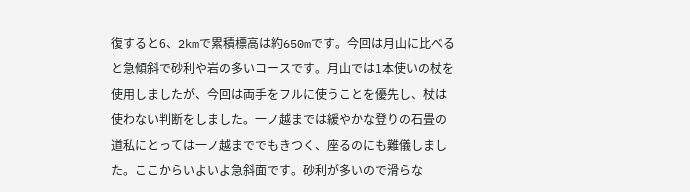復すると6、2kmで累積標高は約650mです。今回は月山に比べると急傾斜で砂利や岩の多いコースです。月山では1本使いの杖を使用しましたが、今回は両手をフルに使うことを優先し、杖は使わない判断をしました。一ノ越までは緩やかな登りの石畳の道私にとっては一ノ越まででもきつく、座るのにも難儀しました。ここからいよいよ急斜面です。砂利が多いので滑らな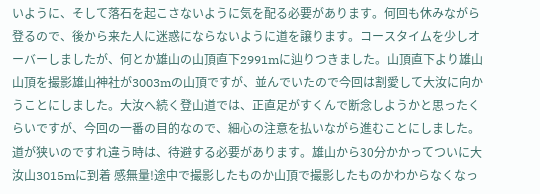いように、そして落石を起こさないように気を配る必要があります。何回も休みながら登るので、後から来た人に迷惑にならないように道を譲ります。コースタイムを少しオーバーしましたが、何とか雄山の山頂直下2991mに辿りつきました。山頂直下より雄山山頂を撮影雄山神社が3003mの山頂ですが、並んでいたので今回は割愛して大汝に向かうことにしました。大汝へ続く登山道では、正直足がすくんで断念しようかと思ったくらいですが、今回の一番の目的なので、細心の注意を払いながら進むことにしました。道が狭いのですれ違う時は、待避する必要があります。雄山から30分かかってついに大汝山3015mに到着 感無量!途中で撮影したものか山頂で撮影したものかわからなくなっ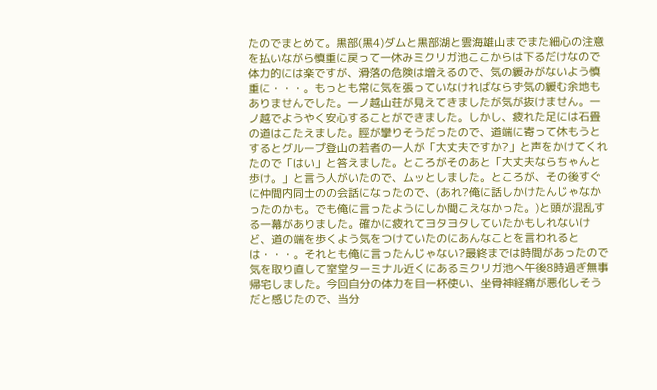たのでまとめて。黒部(黒4)ダムと黒部湖と雲海雄山までまた細心の注意を払いながら慎重に戻って一休みミクリガ池ここからは下るだけなので体力的には楽ですが、滑落の危険は増えるので、気の緩みがないよう慎重に・・・。もっとも常に気を張っていなければならず気の緩む余地もありませんでした。一ノ越山荘が見えてきましたが気が抜けません。一ノ越でようやく安心することができました。しかし、疲れた足には石畳の道はこたえました。脛が攣りそうだったので、道端に寄って休もうとするとグループ登山の若者の一人が「大丈夫ですか?」と声をかけてくれたので「はい」と答えました。ところがそのあと「大丈夫ならちゃんと歩け。」と言う人がいたので、ムッとしました。ところが、その後すぐに仲間内同士のの会話になったので、(あれ?俺に話しかけたんじゃなかったのかも。でも俺に言ったようにしか聞こえなかった。)と頭が混乱する一幕がありました。確かに疲れてヨタヨタしていたかもしれないけど、道の端を歩くよう気をつけていたのにあんなことを言われるとは・・・。それとも俺に言ったんじゃない?最終までは時間があったので気を取り直して室堂ターミナル近くにあるミクリガ池へ午後8時過ぎ無事帰宅しました。今回自分の体力を目一杯使い、坐骨神経痛が悪化しそうだと感じたので、当分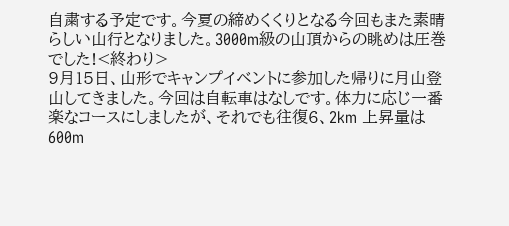自粛する予定です。今夏の締めくくりとなる今回もまた素晴らしい山行となりました。3000m級の山頂からの眺めは圧巻でした!<終わり>
9月15日、山形でキャンプイベントに参加した帰りに月山登山してきました。今回は自転車はなしです。体力に応じ一番楽なコースにしましたが、それでも往復6、2km 上昇量は600m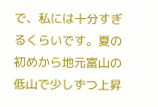で、私には十分すぎるくらいです。夏の初めから地元富山の低山で少しずつ上昇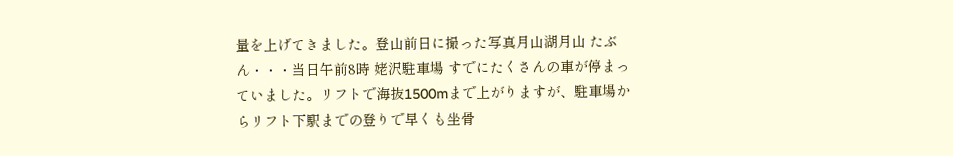量を上げてきました。登山前日に撮った写真月山湖月山 たぶん・・・当日午前8時 姥沢駐車場 すでにたくさんの車が停まっていました。リフトで海抜1500mまで上がりますが、駐車場からリフト下駅までの登りで早くも坐骨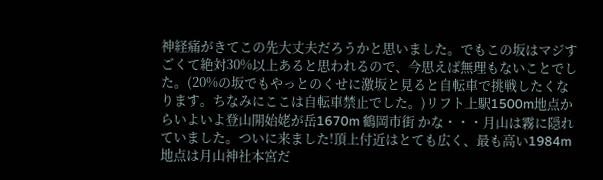神経痛がきてこの先大丈夫だろうかと思いました。でもこの坂はマジすごくて絶対30%以上あると思われるので、今思えば無理もないことでした。(20%の坂でもやっとのくせに激坂と見ると自転車で挑戦したくなります。ちなみにここは自転車禁止でした。)リフト上駅1500m地点からいよいよ登山開始姥が岳1670m 鶴岡市街 かな・・・月山は霧に隠れていました。ついに来ました!頂上付近はとても広く、最も高い1984m地点は月山神社本宮だ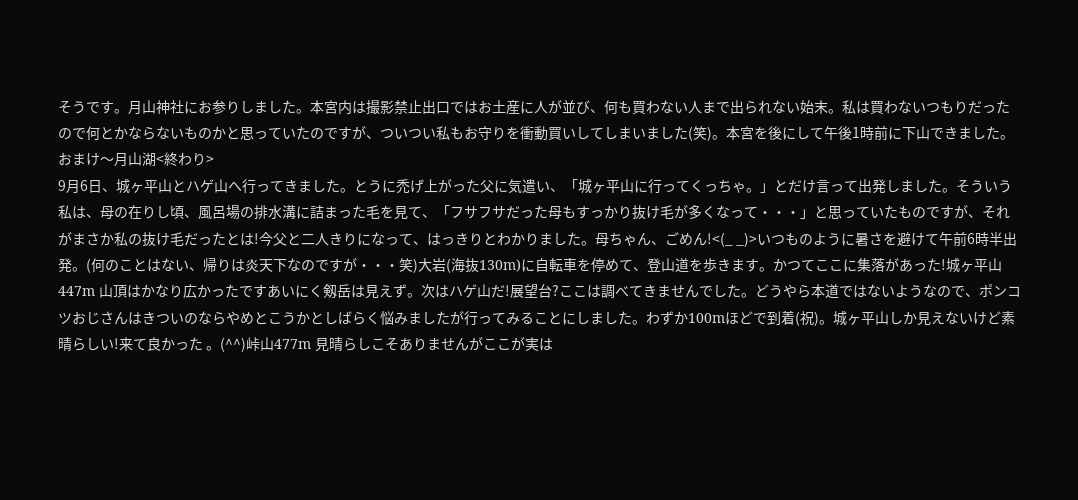そうです。月山神社にお参りしました。本宮内は撮影禁止出口ではお土産に人が並び、何も買わない人まで出られない始末。私は買わないつもりだったので何とかならないものかと思っていたのですが、ついつい私もお守りを衝動買いしてしまいました(笑)。本宮を後にして午後1時前に下山できました。おまけ〜月山湖<終わり>
9月6日、城ヶ平山とハゲ山へ行ってきました。とうに禿げ上がった父に気遣い、「城ヶ平山に行ってくっちゃ。」とだけ言って出発しました。そういう私は、母の在りし頃、風呂場の排水溝に詰まった毛を見て、「フサフサだった母もすっかり抜け毛が多くなって・・・」と思っていたものですが、それがまさか私の抜け毛だったとは!今父と二人きりになって、はっきりとわかりました。母ちゃん、ごめん!<(_ _)>いつものように暑さを避けて午前6時半出発。(何のことはない、帰りは炎天下なのですが・・・笑)大岩(海抜130m)に自転車を停めて、登山道を歩きます。かつてここに集落があった!城ヶ平山447m 山頂はかなり広かったですあいにく剱岳は見えず。次はハゲ山だ!展望台?ここは調べてきませんでした。どうやら本道ではないようなので、ポンコツおじさんはきついのならやめとこうかとしばらく悩みましたが行ってみることにしました。わずか100mほどで到着(祝)。城ヶ平山しか見えないけど素晴らしい!来て良かった 。(^^)峠山477m 見晴らしこそありませんがここが実は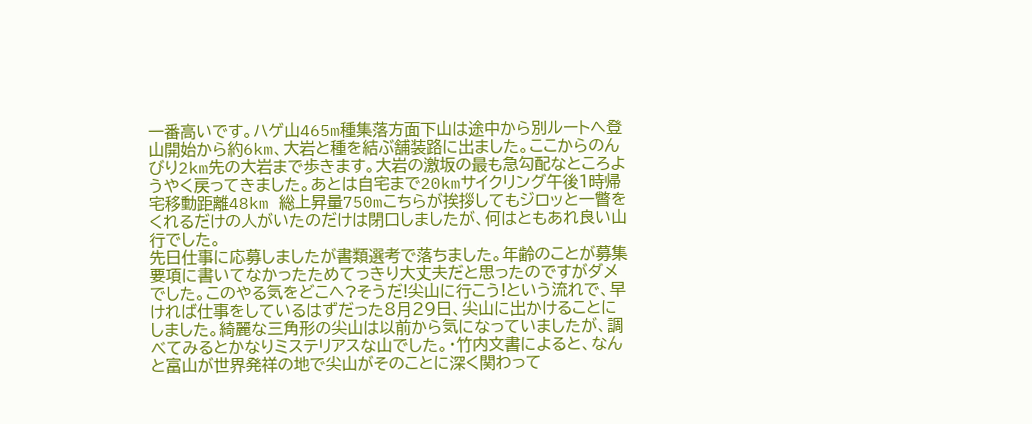一番高いです。ハゲ山465m種集落方面下山は途中から別ルートへ登山開始から約6km、大岩と種を結ぶ舗装路に出ました。ここからのんびり2km先の大岩まで歩きます。大岩の激坂の最も急勾配なところようやく戻ってきました。あとは自宅まで20kmサイクリング午後1時帰宅移動距離48km 総上昇量750mこちらが挨拶してもジロッと一瞥をくれるだけの人がいたのだけは閉口しましたが、何はともあれ良い山行でした。
先日仕事に応募しましたが書類選考で落ちました。年齢のことが募集要項に書いてなかったためてっきり大丈夫だと思ったのですがダメでした。このやる気をどこへ?そうだ!尖山に行こう!という流れで、早ければ仕事をしているはずだった8月29日、尖山に出かけることにしました。綺麗な三角形の尖山は以前から気になっていましたが、調べてみるとかなりミステリアスな山でした。・竹内文書によると、なんと富山が世界発祥の地で尖山がそのことに深く関わって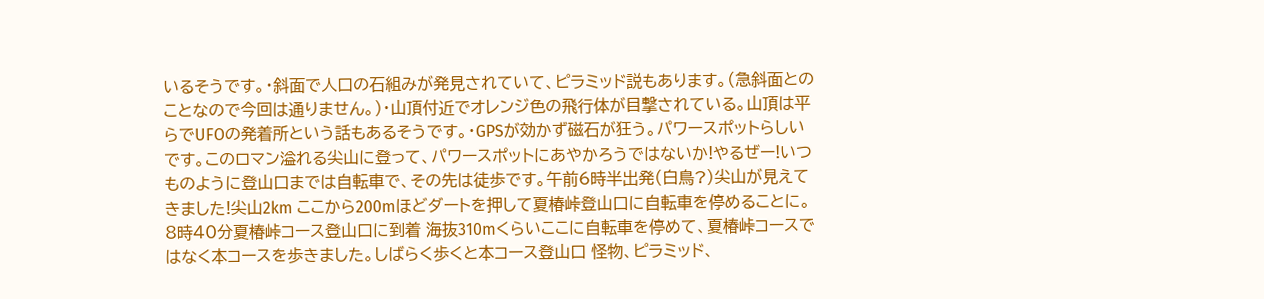いるそうです。・斜面で人口の石組みが発見されていて、ピラミッド説もあります。(急斜面とのことなので今回は通りません。)・山頂付近でオレンジ色の飛行体が目撃されている。山頂は平らでUFOの発着所という話もあるそうです。・GPSが効かず磁石が狂う。パワースポットらしいです。このロマン溢れる尖山に登って、パワースポットにあやかろうではないか!やるぜー!いつものように登山口までは自転車で、その先は徒歩です。午前6時半出発(白鳥?)尖山が見えてきました!尖山2km ここから200mほどダートを押して夏椿峠登山口に自転車を停めることに。8時40分夏椿峠コース登山口に到着 海抜310mくらいここに自転車を停めて、夏椿峠コースではなく本コースを歩きました。しばらく歩くと本コース登山口 怪物、ピラミッド、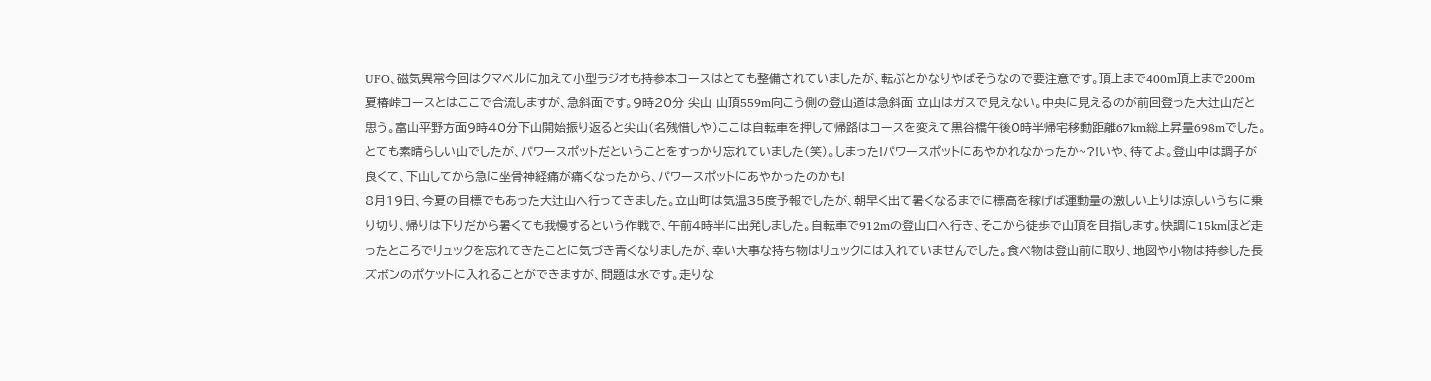UFO、磁気異常今回はクマベルに加えて小型ラジオも持参本コースはとても整備されていましたが、転ぶとかなりやばそうなので要注意です。頂上まで400m頂上まで200m夏椿峠コースとはここで合流しますが、急斜面です。9時20分 尖山 山頂559m向こう側の登山道は急斜面 立山はガスで見えない。中央に見えるのが前回登った大辻山だと思う。富山平野方面9時40分下山開始振り返ると尖山(名残惜しや)ここは自転車を押して帰路はコースを変えて黒谷橋午後0時半帰宅移動距離67km総上昇量698mでした。とても素晴らしい山でしたが、パワースポットだということをすっかり忘れていました(笑)。しまった!パワースポットにあやかれなかったか~?!いや、待てよ。登山中は調子が良くて、下山してから急に坐骨神経痛が痛くなったから、パワースポットにあやかったのかも!
8月19日、今夏の目標でもあった大辻山へ行ってきました。立山町は気温35度予報でしたが、朝早く出て暑くなるまでに標高を稼げば運動量の激しい上りは涼しいうちに乗り切り、帰りは下りだから暑くても我慢するという作戦で、午前4時半に出発しました。自転車で912mの登山口へ行き、そこから徒歩で山頂を目指します。快調に15kmほど走ったところでリュックを忘れてきたことに気づき青くなりましたが、幸い大事な持ち物はリュックには入れていませんでした。食べ物は登山前に取り、地図や小物は持参した長ズボンのポケットに入れることができますが、問題は水です。走りな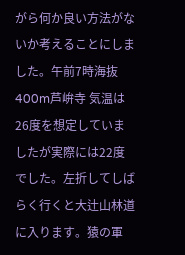がら何か良い方法がないか考えることにしました。午前7時海抜400m芦峅寺 気温は26度を想定していましたが実際には22度でした。左折してしばらく行くと大辻山林道に入ります。猿の軍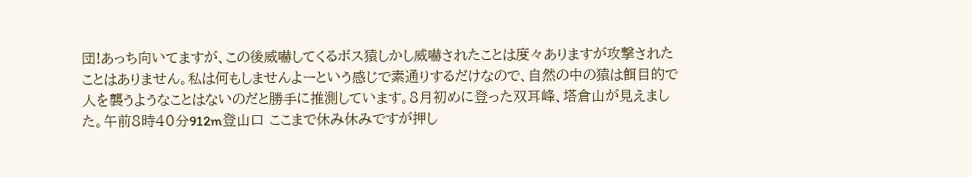団!あっち向いてますが、この後威嚇してくるボス猿しかし威嚇されたことは度々ありますが攻撃されたことはありません。私は何もしませんよーという感じで素通りするだけなので、自然の中の猿は餌目的で人を襲うようなことはないのだと勝手に推測しています。8月初めに登った双耳峰、塔倉山が見えました。午前8時40分912m登山口 ここまで休み休みですが押し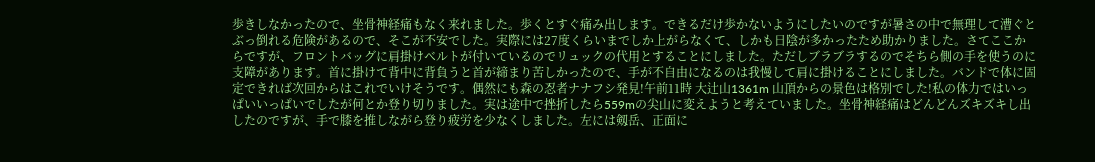歩きしなかったので、坐骨神経痛もなく来れました。歩くとすぐ痛み出します。できるだけ歩かないようにしたいのですが暑さの中で無理して漕ぐとぶっ倒れる危険があるので、そこが不安でした。実際には27度くらいまでしか上がらなくて、しかも日陰が多かったため助かりました。さてここからですが、フロントバッグに肩掛けベルトが付いているのでリュックの代用とすることにしました。ただしブラブラするのでそちら側の手を使うのに支障があります。首に掛けて背中に背負うと首が締まり苦しかったので、手が不自由になるのは我慢して肩に掛けることにしました。バンドで体に固定できれば次回からはこれでいけそうです。偶然にも森の忍者ナナフシ発見!午前11時 大辻山1361m 山頂からの景色は格別でした!私の体力ではいっぱいいっぱいでしたが何とか登り切りました。実は途中で挫折したら559mの尖山に変えようと考えていました。坐骨神経痛はどんどんズキズキし出したのですが、手で膝を推しながら登り疲労を少なくしました。左には剱岳、正面に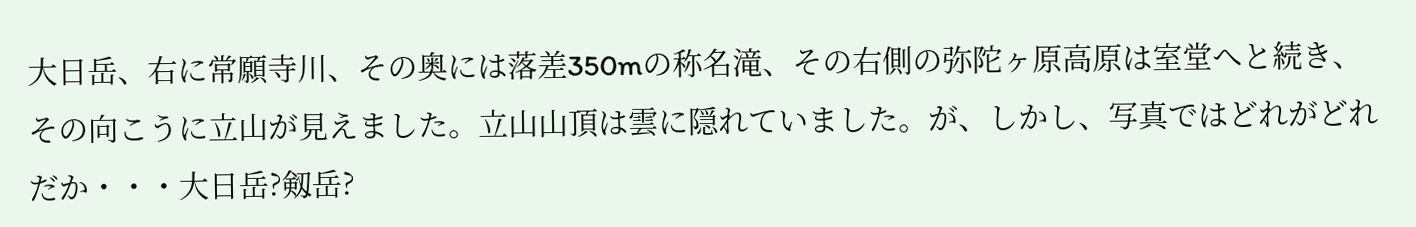大日岳、右に常願寺川、その奥には落差350mの称名滝、その右側の弥陀ヶ原高原は室堂へと続き、その向こうに立山が見えました。立山山頂は雲に隠れていました。が、しかし、写真ではどれがどれだか・・・大日岳?剱岳?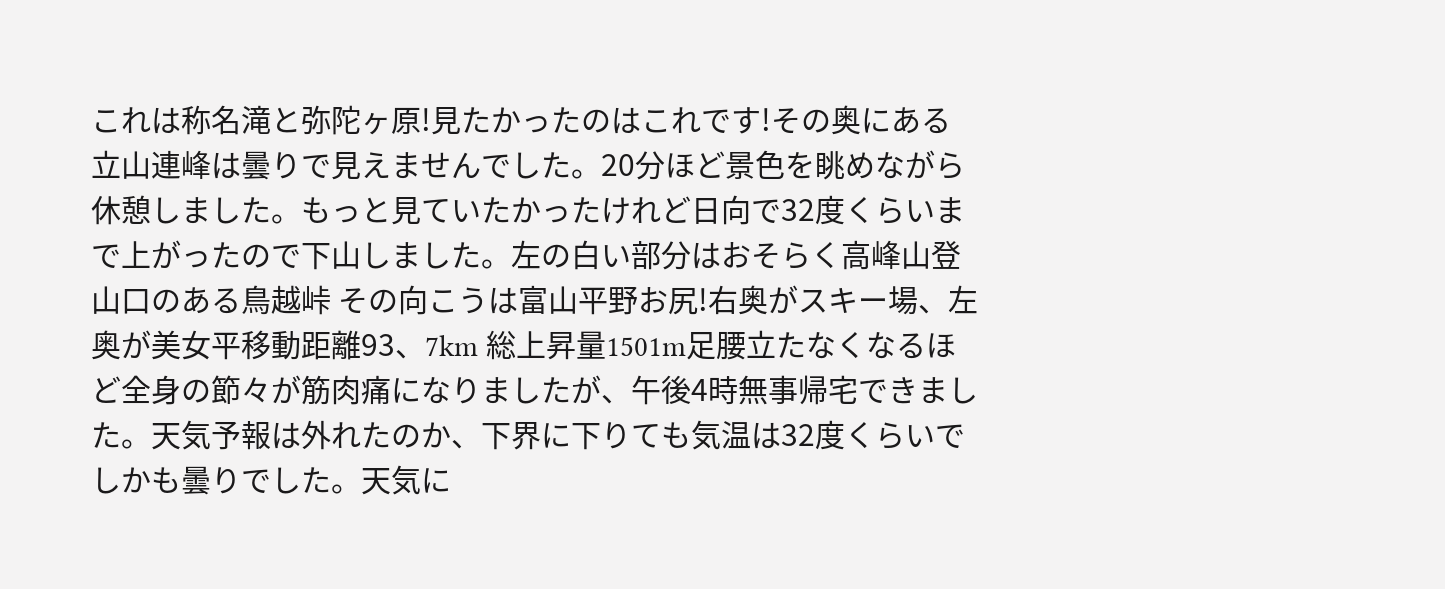これは称名滝と弥陀ヶ原!見たかったのはこれです!その奥にある立山連峰は曇りで見えませんでした。20分ほど景色を眺めながら休憩しました。もっと見ていたかったけれど日向で32度くらいまで上がったので下山しました。左の白い部分はおそらく高峰山登山口のある鳥越峠 その向こうは富山平野お尻!右奥がスキー場、左奥が美女平移動距離93、7km 総上昇量1501m足腰立たなくなるほど全身の節々が筋肉痛になりましたが、午後4時無事帰宅できました。天気予報は外れたのか、下界に下りても気温は32度くらいでしかも曇りでした。天気に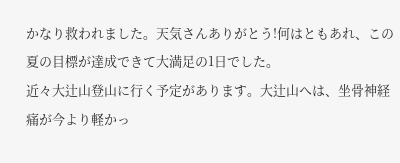かなり救われました。天気さんありがとう!何はともあれ、この夏の目標が達成できて大満足の1日でした。
近々大辻山登山に行く予定があります。大辻山へは、坐骨神経痛が今より軽かっ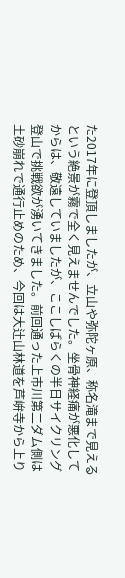た2017年に登頂しましたが、立山や弥陀ヶ原、称名滝まで見えるという絶景が霧で全く見えませんでした。坐骨神経痛が悪化してからは、敬遠していましたが、ここしばらくの半日サイクリング登山で挑戦欲が湧いてきました。前回通った上市川第二ダム側は土砂崩れで通行止めのため、今回は大辻山林道を芦峅寺から上り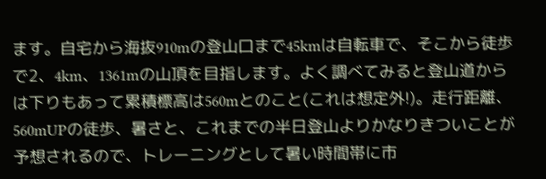ます。自宅から海抜910mの登山口まで45kmは自転車で、そこから徒歩で2、4km、1361mの山頂を目指します。よく調べてみると登山道からは下りもあって累積標高は560mとのこと(これは想定外!)。走行距離、560mUPの徒歩、暑さと、これまでの半日登山よりかなりきついことが予想されるので、トレーニングとして暑い時間帯に市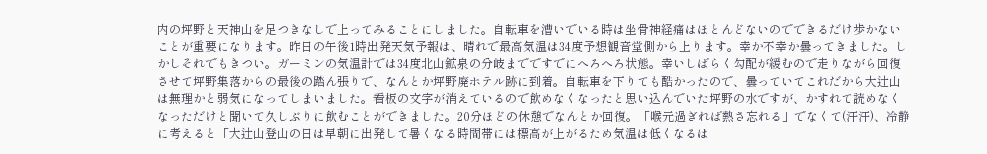内の坪野と天神山を足つきなしで上ってみることにしました。自転車を漕いでいる時は坐骨神経痛はほとんどないのでできるだけ歩かないことが重要になります。昨日の午後1時出発天気予報は、晴れで最高気温は34度予想観音堂側から上ります。幸か不幸か曇ってきました。しかしそれでもきつい。ガーミンの気温計では34度北山鉱泉の分岐までですでにへろへろ状態。幸いしばらく勾配が緩むので走りながら回復させて坪野集落からの最後の踏ん張りで、なんとか坪野廃ホテル跡に到着。自転車を下りても酷かったので、曇っていてこれだから大辻山は無理かと弱気になってしまいました。看板の文字が消えているので飲めなくなったと思い込んでいた坪野の水ですが、かすれて読めなくなっただけと聞いて久しぶりに飲むことができました。20分ほどの休憩でなんとか回復。「喉元過ぎれば熱さ忘れる」でなくて(汗汗)、冷静に考えると「大辻山登山の日は早朝に出発して暑くなる時間帯には標高が上がるため気温は低くなるは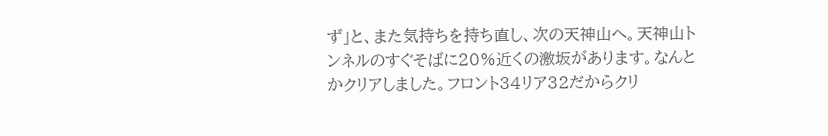ず」と、また気持ちを持ち直し、次の天神山へ。天神山トンネルのすぐそばに20%近くの激坂があります。なんとかクリアしました。フロント34リア32だからクリ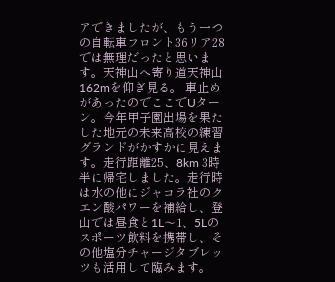アできましたが、もう一つの自転車フロント36リア28では無理だったと思います。天神山へ寄り道天神山162mを仰ぎ見る。 車止めがあったのでここでUターン。今年甲子園出場を果たした地元の未来高校の練習グランドがかすかに見えます。走行距離25、8km 3時半に帰宅しました。走行時は水の他にジャコラ社のクエン酸パワーを補給し、登山では昼食と1L〜1、5Lのスポーツ飲料を携帯し、その他塩分チャージタブレッツも活用して臨みます。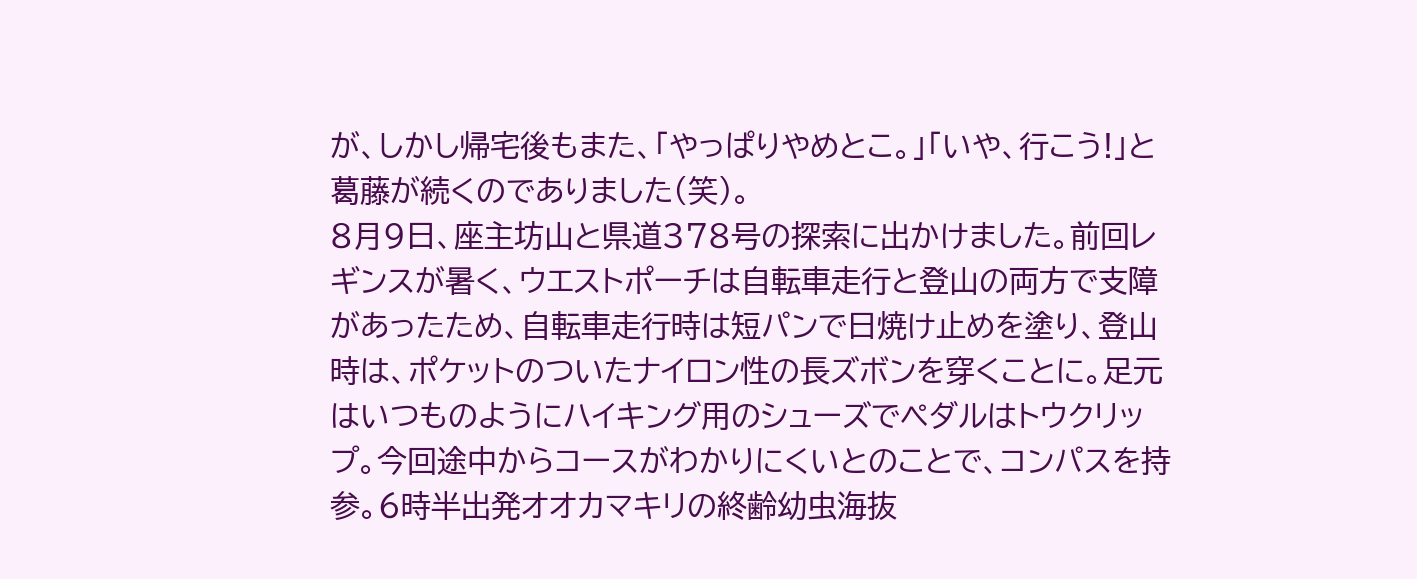が、しかし帰宅後もまた、「やっぱりやめとこ。」「いや、行こう!」と葛藤が続くのでありました(笑)。
8月9日、座主坊山と県道378号の探索に出かけました。前回レギンスが暑く、ウエストポーチは自転車走行と登山の両方で支障があったため、自転車走行時は短パンで日焼け止めを塗り、登山時は、ポケットのついたナイロン性の長ズボンを穿くことに。足元はいつものようにハイキング用のシューズでペダルはトウクリップ。今回途中からコースがわかりにくいとのことで、コンパスを持参。6時半出発オオカマキリの終齢幼虫海抜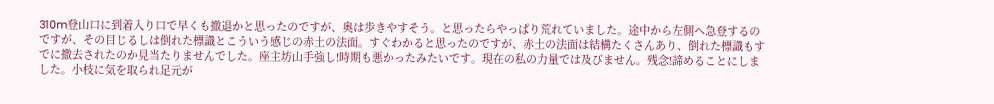310m登山口に到着入り口で早くも撤退かと思ったのですが、奥は歩きやすそう。と思ったらやっぱり荒れていました。途中から左側へ急登するのですが、その目じるしは倒れた標識とこういう感じの赤土の法面。すぐわかると思ったのですが、赤土の法面は結構たくさんあり、倒れた標識もすでに撤去されたのか見当たりませんでした。座主坊山手強し!時期も悪かったみたいです。現在の私の力量では及びません。残念!諦めることにしました。小枝に気を取られ足元が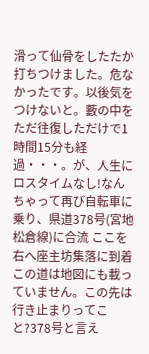滑って仙骨をしたたか打ちつけました。危なかったです。以後気をつけないと。藪の中をただ往復しただけで1時間15分も経過・・・。が、人生にロスタイムなし!なんちゃって再び自転車に乗り、県道378号(宮地松倉線)に合流 ここを右へ座主坊集落に到着この道は地図にも載っていません。この先は行き止まりってこと?378号と言え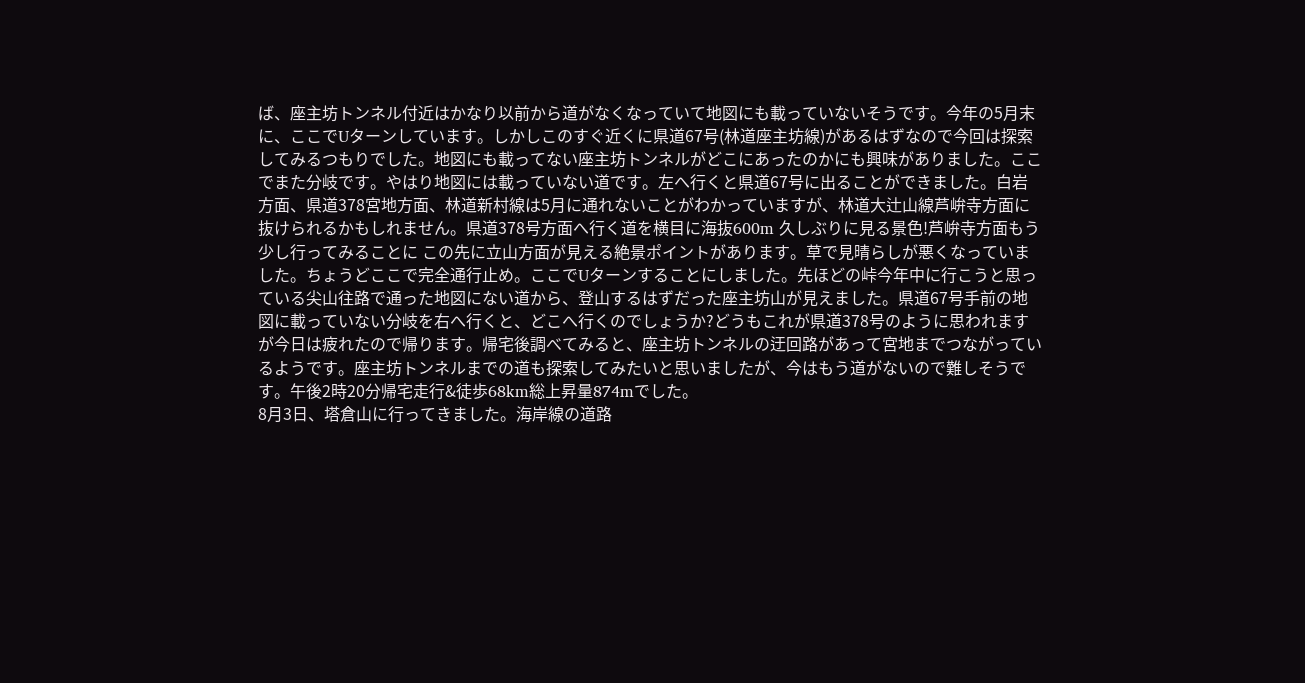ば、座主坊トンネル付近はかなり以前から道がなくなっていて地図にも載っていないそうです。今年の5月末に、ここでUターンしています。しかしこのすぐ近くに県道67号(林道座主坊線)があるはずなので今回は探索してみるつもりでした。地図にも載ってない座主坊トンネルがどこにあったのかにも興味がありました。ここでまた分岐です。やはり地図には載っていない道です。左へ行くと県道67号に出ることができました。白岩方面、県道378宮地方面、林道新村線は5月に通れないことがわかっていますが、林道大辻山線芦峅寺方面に抜けられるかもしれません。県道378号方面へ行く道を横目に海抜600m 久しぶりに見る景色!芦峅寺方面もう少し行ってみることに この先に立山方面が見える絶景ポイントがあります。草で見晴らしが悪くなっていました。ちょうどここで完全通行止め。ここでUターンすることにしました。先ほどの峠今年中に行こうと思っている尖山往路で通った地図にない道から、登山するはずだった座主坊山が見えました。県道67号手前の地図に載っていない分岐を右へ行くと、どこへ行くのでしょうか?どうもこれが県道378号のように思われますが今日は疲れたので帰ります。帰宅後調べてみると、座主坊トンネルの迂回路があって宮地までつながっているようです。座主坊トンネルまでの道も探索してみたいと思いましたが、今はもう道がないので難しそうです。午後2時20分帰宅走行&徒歩68km総上昇量874mでした。
8月3日、塔倉山に行ってきました。海岸線の道路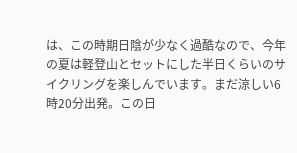は、この時期日陰が少なく過酷なので、今年の夏は軽登山とセットにした半日くらいのサイクリングを楽しんでいます。まだ涼しい6時20分出発。この日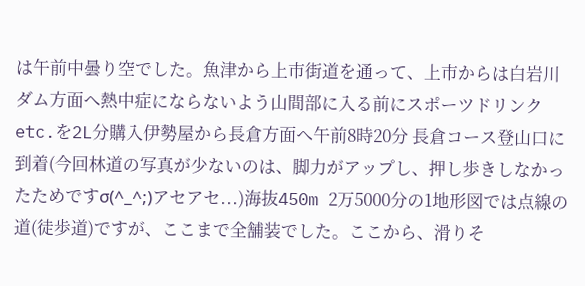は午前中曇り空でした。魚津から上市街道を通って、上市からは白岩川ダム方面へ熱中症にならないよう山間部に入る前にスポーツドリンクetc.を2L分購入伊勢屋から長倉方面へ午前8時20分 長倉コース登山口に到着(今回林道の写真が少ないのは、脚力がアップし、押し歩きしなかったためですσ(^_^;)アセアセ...)海抜450m 2万5000分の1地形図では点線の道(徒歩道)ですが、ここまで全舗装でした。ここから、滑りそ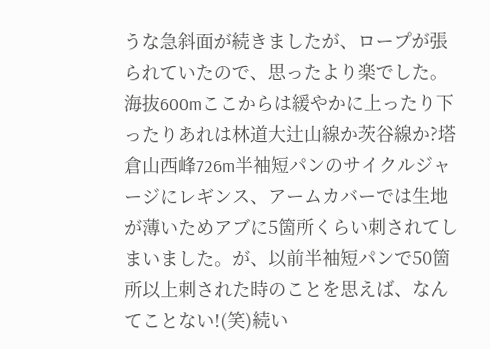うな急斜面が続きましたが、ロープが張られていたので、思ったより楽でした。海抜600mここからは緩やかに上ったり下ったりあれは林道大辻山線か茨谷線か?塔倉山西峰726m半袖短パンのサイクルジャージにレギンス、アームカバーでは生地が薄いためアブに5箇所くらい刺されてしまいました。が、以前半袖短パンで50箇所以上刺された時のことを思えば、なんてことない!(笑)続い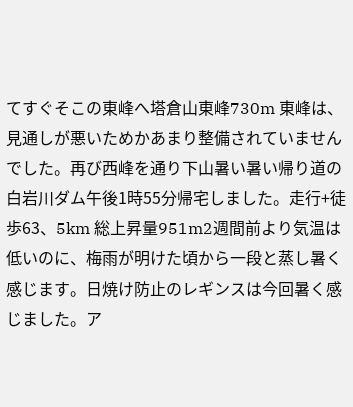てすぐそこの東峰へ塔倉山東峰730m 東峰は、見通しが悪いためかあまり整備されていませんでした。再び西峰を通り下山暑い暑い帰り道の白岩川ダム午後1時55分帰宅しました。走行+徒歩63、5km 総上昇量951m2週間前より気温は低いのに、梅雨が明けた頃から一段と蒸し暑く感じます。日焼け防止のレギンスは今回暑く感じました。ア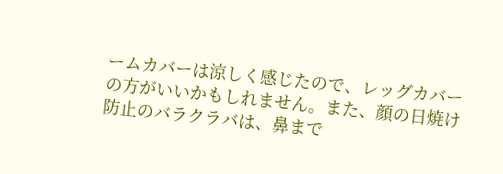ームカバーは涼しく感じたので、レッグカバーの方がいいかもしれません。また、顔の日焼け防止のバラクラバは、鼻まで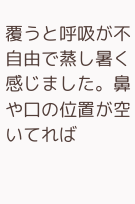覆うと呼吸が不自由で蒸し暑く感じました。鼻や口の位置が空いてれば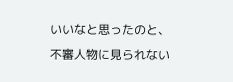いいなと思ったのと、不審人物に見られない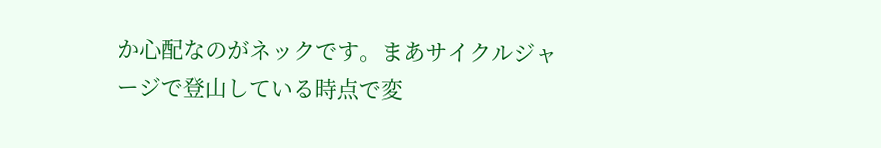か心配なのがネックです。まあサイクルジャージで登山している時点で変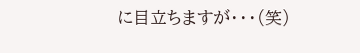に目立ちますが・・・(笑)